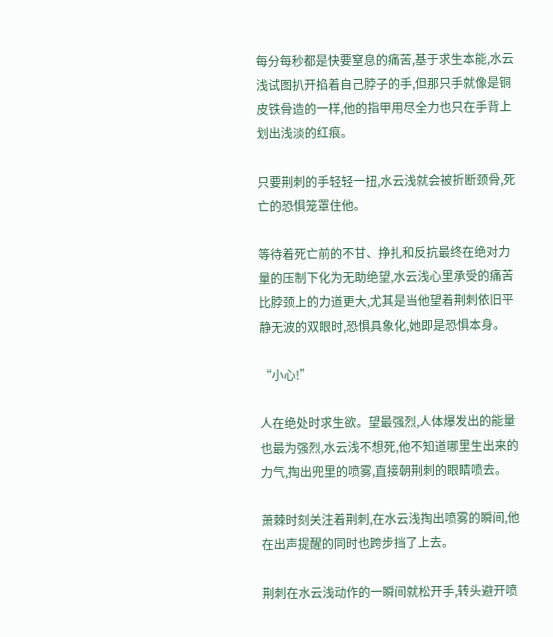每分每秒都是快要窒息的痛苦,基于求生本能,水云浅试图扒开掐着自己脖子的手,但那只手就像是铜皮铁骨造的一样,他的指甲用尽全力也只在手背上划出浅淡的红痕。

只要荆刺的手轻轻一扭,水云浅就会被折断颈骨,死亡的恐惧笼罩住他。

等待着死亡前的不甘、挣扎和反抗最终在绝对力量的压制下化为无助绝望,水云浅心里承受的痛苦比脖颈上的力道更大,尤其是当他望着荆刺依旧平静无波的双眼时,恐惧具象化,她即是恐惧本身。

“小心!”

人在绝处时求生欲。望最强烈,人体爆发出的能量也最为强烈,水云浅不想死,他不知道哪里生出来的力气,掏出兜里的喷雾,直接朝荆刺的眼睛喷去。

萧棘时刻关注着荆刺,在水云浅掏出喷雾的瞬间,他在出声提醒的同时也跨步挡了上去。

荆刺在水云浅动作的一瞬间就松开手,转头避开喷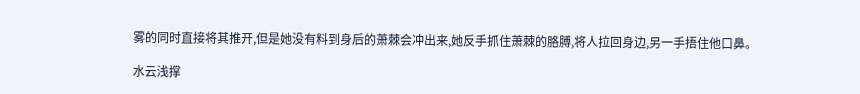雾的同时直接将其推开,但是她没有料到身后的萧棘会冲出来,她反手抓住萧棘的胳膊,将人拉回身边,另一手捂住他口鼻。

水云浅撑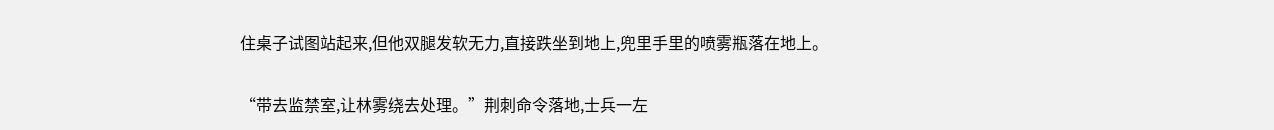住桌子试图站起来,但他双腿发软无力,直接跌坐到地上,兜里手里的喷雾瓶落在地上。

“带去监禁室,让林雾绕去处理。”荆刺命令落地,士兵一左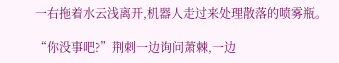一右拖着水云浅离开,机器人走过来处理散落的喷雾瓶。

“你没事吧?”荆刺一边询问萧棘,一边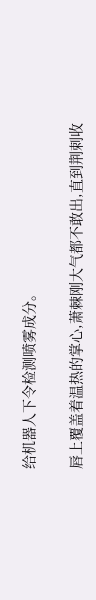给机器人下令检测喷雾成分。

唇上覆盖着温热的掌心,萧棘刚大气都不敢出,直到荆刺收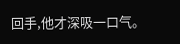回手,他才深吸一口气。